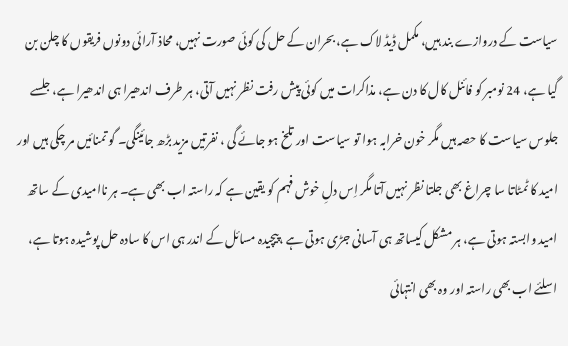سیاست کے دروازے بند ہیں، مکمل ڈیڈ لاک ہے، بحران کے حل کی کوئی صورت نہیں، محاذ آرائی دونوں فریقوں کا چلن بن گیا ہے، 24 نومبر کو فائنل کال کا دن ہے، مذاکرات میں کوئی پیش رفت نظر نہیں آتی، ہر طرف اندھیرا ہی اندھیرا ہے، جلسے جلوس سیاست کا حصہ ہیں مگر خون خرابہ ہوا تو سیاست اور تلخ ہو جائے گی ، نفرتیں مزید بڑھ جائینگی۔ گو تمنائیں مر چکی ہیں اور امید کا ٹمٹاتا سا چراغ بھی جلتا نظر نہیں آتا مگر اِس دلِ خوش فہم کو یقین ہے کہ راستہ اب بھی ہے۔ ہر ناامیدی کے ساتھ امید وابستہ ہوتی ہے، ہر مشکل کیساتھ ہی آسانی جڑی ہوتی ہے ،پیچیدہ مسائل کے اندر ہی اس کا سادہ حل پوشیدہ ہوتا ہے، اسلئے اب بھی راستہ اور وہ بھی انتہائی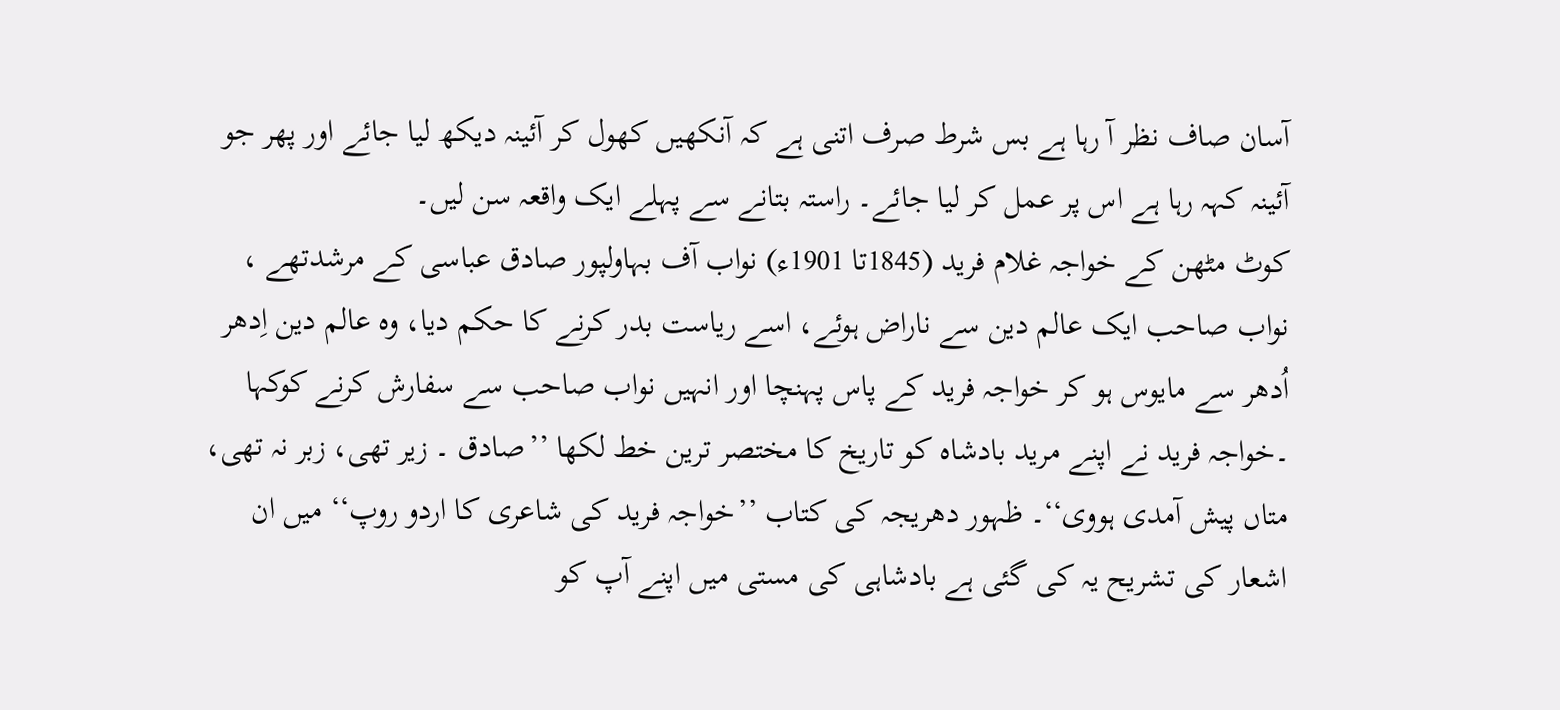آسان صاف نظر آ رہا ہے بس شرط صرف اتنی ہے کہ آنکھیں کھول کر آئینہ دیکھ لیا جائے اور پھر جو آئینہ کہہ رہا ہے اس پر عمل کر لیا جائے۔ راستہ بتانے سے پہلے ایک واقعہ سن لیں۔
کوٹ مٹھن کے خواجہ غلام فرید (1845تا 1901ء) نواب آف بہاولپور صادق عباسی کے مرشدتھے ، نواب صاحب ایک عالم دین سے ناراض ہوئے، اسے ریاست بدر کرنے کا حکم دیا، وہ عالم دین اِدھر اُدھر سے مایوس ہو کر خواجہ فرید کے پاس پہنچا اور انہیں نواب صاحب سے سفارش کرنے کوکہا ۔خواجہ فرید نے اپنے مرید بادشاہ کو تاریخ کا مختصر ترین خط لکھا ’’صادق ۔ زیر تھی، زبر نہ تھی، متاں پیش آمدی ہووی‘‘۔ ظہور دھریجہ کی کتاب ’’خواجہ فرید کی شاعری کا اردو روپ‘‘ میں ان اشعار کی تشریح یہ کی گئی ہے بادشاہی کی مستی میں اپنے آپ کو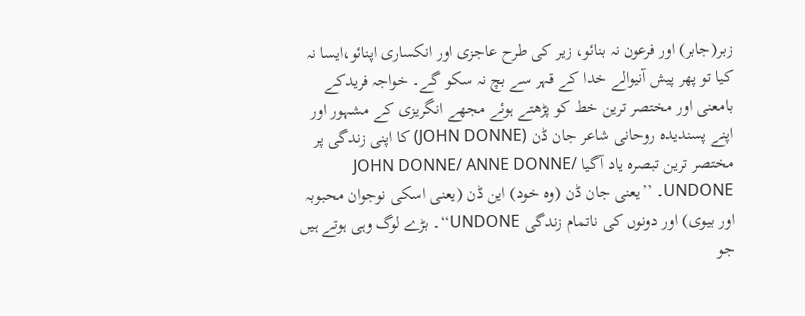زبر(جابر) اور فرعون نہ بنائو، زیر کی طرح عاجزی اور انکساری اپنائو،ایسا نہ کیا تو پھر پیش آنیوالے خدا کے قہر سے بچ نہ سکو گے۔ خواجہ فریدکے بامعنی اور مختصر ترین خط کو پڑھتے ہوئے مجھے انگریزی کے مشہور اور اپنے پسندیدہ روحانی شاعر جان ڈن (JOHN DONNE) کا اپنی زندگی پر مختصر ترین تبصرہ یاد آگیا JOHN DONNE/ ANNE DONNE/ UNDONE۔ ’’یعنی جان ڈن (وہ خود) این ڈن (یعنی اسکی نوجوان محبوبہ اور بیوی) اور دونوں کی ناتمام زندگی UNDONE‘‘۔ بڑے لوگ وہی ہوتے ہیں جو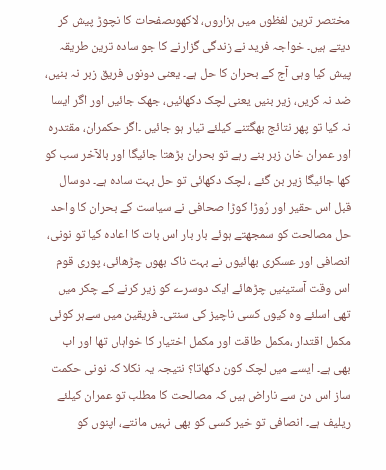مختصر ترین لفظوں میں ہزاروں، لاکھوںصفحات کا نچوڑ پیش کر دیتے ہیں۔ خواجہ فرید نے زندگی گزارنے کا جو سادہ ترین طریقہ پیش کیا وہی آج کے بحران کا حل ہے۔ یعنی دونوں فریق زبر نہ بنیں، ضد نہ کریں، زیر بنیں یعنی لچک دکھائیں، جھک جائیں اور اگر ایسا نہ کیا تو پھر نتائج بھگتنے کیلئے تیار ہو جائیں ۔اگر حکمران، مقتدرہ اور عمران خان زبر بنے رہے تو بحران بڑھتا جائیگا اور بالآخر سب کو کھا جائیگا زیر بن گئے ، لچک دکھائی تو حل بہت سادہ ہے۔ دوسال قبل اس حقیر اور رُوڑا کوڑا صحافی نے سیاست کے بحران کا واحد حل مصالحت کو سمجھتے ہوئے بار بار اس بات کا اعادہ کیا تو نونی، انصافی اور عسکری بھائیوں نے بہت ناک بھوں چڑھائی، پوری قوم اس وقت آستینیں چڑھائے ایک دوسرے کو زیر کرنے کے چکر میں تھی اسلئے وہ کیوں کسی ناچیز کی سنتی۔ فریقین میں سےہر کوئی مکمل اقتدار ،مکمل طاقت اور مکمل اختیار کا خواہاں تھا اور اب بھی ہے۔ ایسے میں لچک کون دکھاتا؟ نتیجہ یہ نکلا کہ نونی حکمت ساز اس دن سے ناراض ہیں کہ مصالحت کا مطلب تو عمران کیلئے ریلیف ہے۔ انصافی تو خیر کسی کو بھی نہیں مانتے، اپنوں کو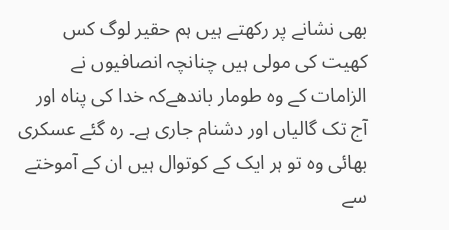بھی نشانے پر رکھتے ہیں ہم حقیر لوگ کس کھیت کی مولی ہیں چنانچہ انصافیوں نے الزامات کے وہ طومار باندھےکہ خدا کی پناہ اور آج تک گالیاں اور دشنام جاری ہے۔ رہ گئے عسکری بھائی وہ تو ہر ایک کے کوتوال ہیں ان کے آموختے سے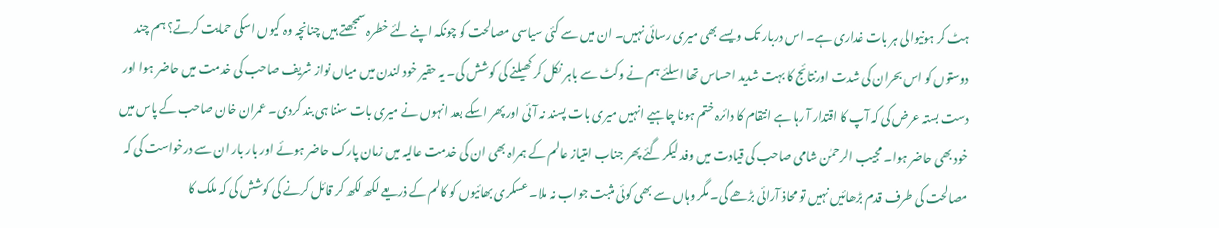ہٹ کر ہونیوالی ہر بات غداری ہے۔ اس دربار تک ویسے بھی میری رسائی نہیں۔ ان میں سے کئی سیاسی مصالحت کو چونکہ اپنے لئے خطرہ سمجھتے ہیں چنانچہ وہ کیوں اسکی حمایت کرتے؟ ہم چند دوستوں کو اس بحران کی شدت اورنتائج کا بہت شدید احساس تھا اسلئے ہم نے وکٹ سے باہر نکل کر کھیلنے کی کوشش کی۔ یہ حقیر خود لندن میں میاں نواز شریف صاحب کی خدمت میں حاضر ہوا اور دست بستہ عرض کی کہ آپ کا اقتدار آ رہا ہے انتقام کا دائرہ ختم ہونا چاہیے انہیں میری بات پسند نہ آئی اور پھر اسکے بعد انہوں نے میری بات سننا ہی بند کردی۔ عمران خان صاحب کے پاس میں خود بھی حاضر ہوا۔ مجیب الرحمٰن شامی صاحب کی قیادت میں وفد لیکر گئے پھر جناب امتیاز عالم کے ہمراہ بھی ان کی خدمت عالیہ میں زمان پارک حاضر ہوئے اور بار بار ان سے درخواست کی کہ مصالحت کی طرف قدم بڑھائیں نہیں تو محاذ آرائی بڑھے گی۔ مگر وہاں سے بھی کوئی مثبت جواب نہ ملا۔ عسکری بھائیوں کو کالم کے ذریعے لکھ لکھ کر قائل کرنے کی کوشش کی کہ ملک کا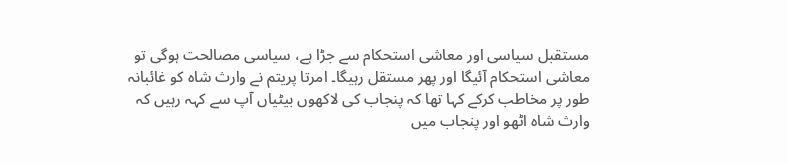مستقبل سیاسی اور معاشی استحکام سے جڑا ہے، سیاسی مصالحت ہوگی تو معاشی استحکام آئیگا اور پھر مستقل رہیگا۔ امرتا پریتم نے وارث شاہ کو غائبانہ طور پر مخاطب کرکے کہا تھا کہ پنجاب کی لاکھوں بیٹیاں آپ سے کہہ رہیں کہ وارث شاہ اٹھو اور پنجاب میں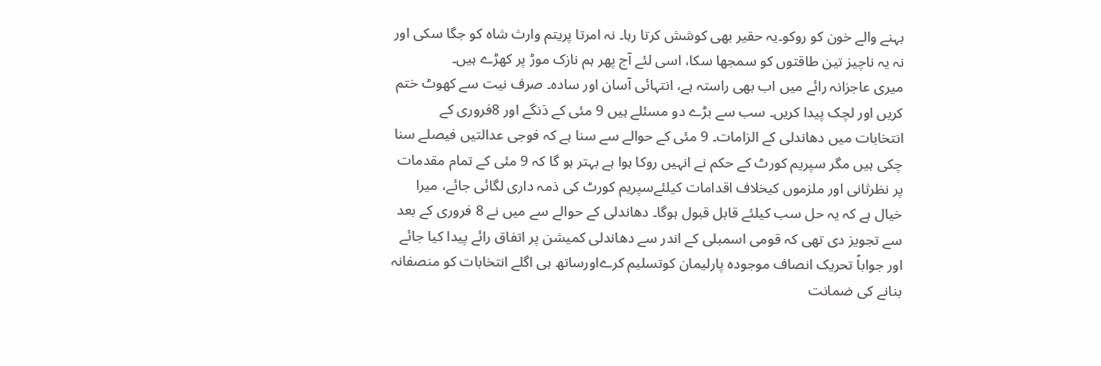بہنے والے خون کو روکو۔یہ حقیر بھی کوشش کرتا رہا۔ نہ امرتا پریتم وارث شاہ کو جگا سکی اور نہ یہ ناچیز تین طاقتوں کو سمجھا سکا، اسی لئے آج پھر ہم نازک موڑ پر کھڑے ہیں۔
میری عاجزانہ رائے میں اب بھی راستہ ہے، انتہائی آسان اور سادہ۔ صرف نیت سے کھوٹ ختم کریں اور لچک پیدا کریں۔ سب سے بڑے دو مسئلے ہیں 9 مئی کے دَنگے اور 8فروری کے انتخابات میں دھاندلی کے الزامات۔ 9 مئی کے حوالے سے سنا ہے کہ فوجی عدالتیں فیصلے سنا چکی ہیں مگر سپریم کورٹ کے حکم نے انہیں روکا ہوا ہے بہتر ہو گا کہ 9 مئی کے تمام مقدمات پر نظرثانی اور ملزموں کیخلاف اقدامات کیلئےسپریم کورٹ کی ذمہ داری لگائی جائے، میرا خیال ہے کہ یہ حل سب کیلئے قابل قبول ہوگا۔ دھاندلی کے حوالے سے میں نے 8 فروری کے بعد سے تجویز دی تھی کہ قومی اسمبلی کے اندر سے دھاندلی کمیشن پر اتفاق رائے پیدا کیا جائے اور جواباً تحریک انصاف موجودہ پارلیمان کوتسلیم کرےاورساتھ ہی اگلے انتخابات کو منصفانہ بنانے کی ضمانت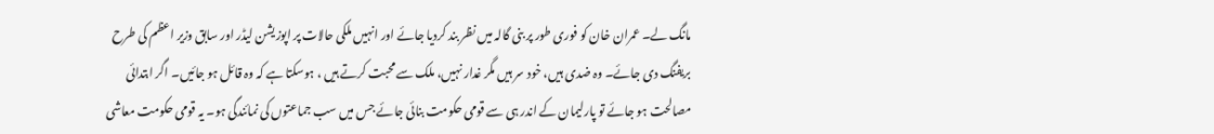مانگ لے۔ عمران خان کو فوری طور پر بنی گالہ میں نظر بند کردیا جائے اور انہیں ملکی حالات پر اپوزیشن لیڈر اور سابق وزیر اعظم کی طرح بریفنگ دی جائے۔ وہ ضدی ہیں، خود سر ہیں مگر غدار نہیں، ملک سے محبت کرتے ہیں ، ہوسکتا ہے کہ وہ قائل ہو جائیں۔ اگر ابتدائی مصالحت ہو جائے تو پارلیمان کے اندر ہی سے قومی حکومت بنائی جائے جس میں سب جماعتوں کی نمائندگی ہو۔ یہ قومی حکومت معاشی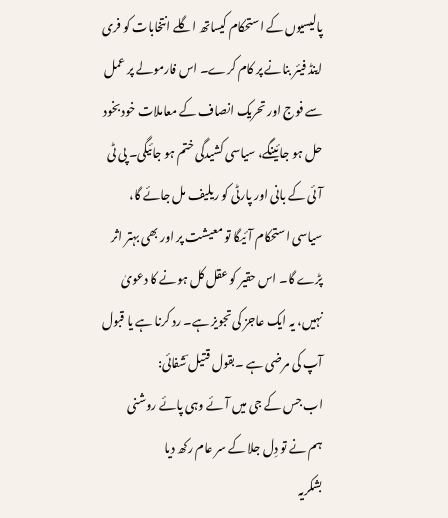پالیسیوں کے استحکام کیساتھ اگلے انتخابات کو فری اینڈ فیئر بنانے پر کام کرے۔ اس فارمولے پر عمل سے فوج اور تحریک انصاف کے معاملات خود بخود حل ہو جائینگے، سیاسی کشیدگی ختم ہو جائیگی۔ پی ٹی آئی کے بانی اور پارٹی کو ریلیف مل جائے گا، سیاسی استحکام آئیگا تو معیشت پر اور بھی بہتر اثر پڑے گا۔ اس حقیر کو عقل کل ہونے کا دعویٰ نہیں، یہ ایک عاجز کی تجویز ہے۔ رد کرنا ہے یا قبول آپ کی مرضی ہے ۔بقول قتیل ؔشفائی:
اب جس کے جی میں آئے وہی پائے روشنی
ہم نے تو دِل جلا کے سر عام رکھ دیا
بشکریہ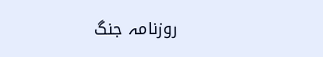روزنامہ جنگ